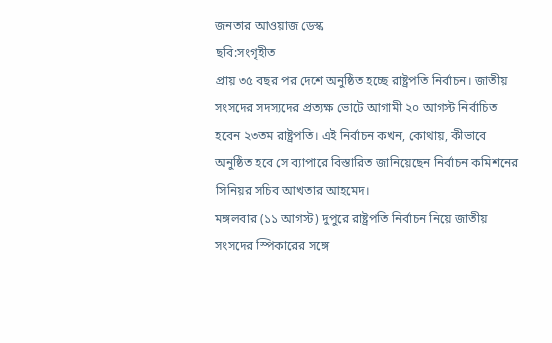জনতার আওয়াজ ডেস্ক
ছবি:সংগৃহীত
প্রায় ৩৫ বছর পর দেশে অনুষ্ঠিত হচ্ছে রাষ্ট্রপতি নির্বাচন। জাতীয় সংসদের সদস্যদের প্রত্যক্ষ ভোটে আগামী ২০ আগস্ট নির্বাচিত হবেন ২৩তম রাষ্ট্রপতি। এই নির্বাচন কখন, কোথায়, কীভাবে অনুষ্ঠিত হবে সে ব্যাপারে বিস্তারিত জানিয়েছেন নির্বাচন কমিশনের সিনিয়র সচিব আখতার আহমেদ।
মঙ্গলবার (১১ আগস্ট) দুপুরে রাষ্ট্রপতি নির্বাচন নিয়ে জাতীয় সংসদের স্পিকারের সঙ্গে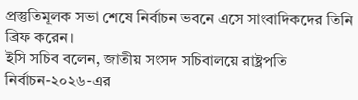প্রস্তুতিমূলক সভা শেষে নির্বাচন ভবনে এসে সাংবাদিকদের তিনি ব্রিফ করেন।
ইসি সচিব বলেন, জাতীয় সংসদ সচিবালয়ে রাষ্ট্রপতি নির্বাচন-২০২৬-এর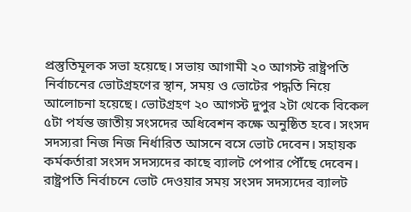প্রস্তুতিমূলক সভা হয়েছে। সভায় আগামী ২০ আগস্ট রাষ্ট্রপতি নির্বাচনের ভোটগ্রহণের স্থান, সময় ও ভোটের পদ্ধতি নিয়ে আলোচনা হয়েছে। ভোটগ্রহণ ২০ আগস্ট দুপুর ২টা থেকে বিকেল ৫টা পর্যন্ত জাতীয় সংসদের অধিবেশন কক্ষে অনুষ্ঠিত হবে। সংসদ সদস্যরা নিজ নিজ নির্ধারিত আসনে বসে ভোট দেবেন। সহায়ক কর্মকর্তারা সংসদ সদস্যদের কাছে ব্যালট পেপার পৌঁছে দেবেন।
রাষ্ট্রপতি নির্বাচনে ভোট দেওয়ার সময় সংসদ সদস্যদের ব্যালট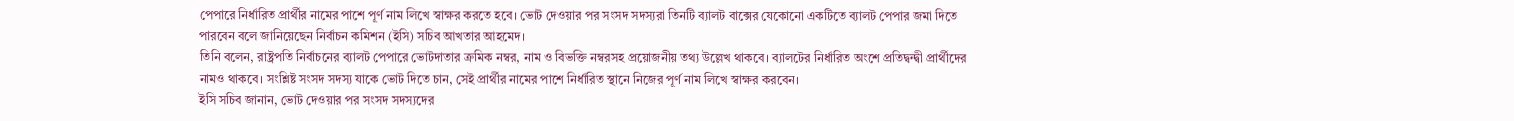পেপারে নির্ধারিত প্রার্থীর নামের পাশে পূর্ণ নাম লিখে স্বাক্ষর করতে হবে। ভোট দেওয়ার পর সংসদ সদস্যরা তিনটি ব্যালট বাক্সের যেকোনো একটিতে ব্যালট পেপার জমা দিতে পারবেন বলে জানিয়েছেন নির্বাচন কমিশন (ইসি) সচিব আখতার আহমেদ।
তিনি বলেন, রাষ্ট্রপতি নির্বাচনের ব্যালট পেপারে ভোটদাতার ক্রমিক নম্বর, নাম ও বিভক্তি নম্বরসহ প্রয়োজনীয় তথ্য উল্লেখ থাকবে। ব্যালটের নির্ধারিত অংশে প্রতিদ্বন্দ্বী প্রার্থীদের নামও থাকবে। সংশ্লিষ্ট সংসদ সদস্য যাকে ভোট দিতে চান, সেই প্রার্থীর নামের পাশে নির্ধারিত স্থানে নিজের পূর্ণ নাম লিখে স্বাক্ষর করবেন।
ইসি সচিব জানান, ভোট দেওয়ার পর সংসদ সদস্যদের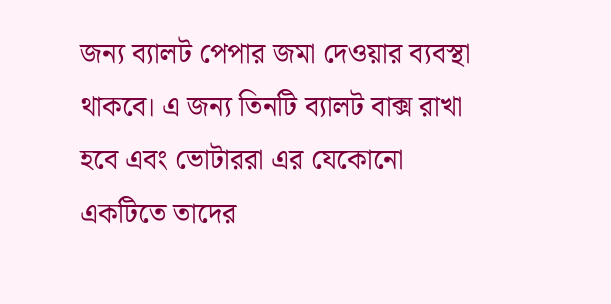জন্য ব্যালট পেপার জমা দেওয়ার ব্যবস্থা থাকবে। এ জন্য তিনটি ব্যালট বাক্স রাখা হবে এবং ভোটাররা এর যেকোনো একটিতে তাদের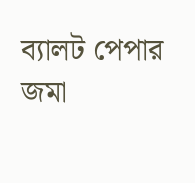ব্যালট পেপার জমা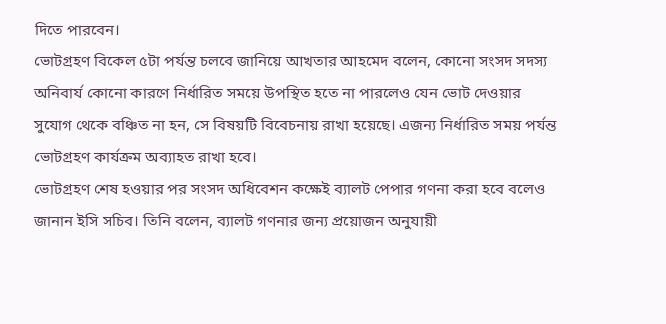দিতে পারবেন।
ভোটগ্রহণ বিকেল ৫টা পর্যন্ত চলবে জানিয়ে আখতার আহমেদ বলেন, কোনো সংসদ সদস্য অনিবার্য কোনো কারণে নির্ধারিত সময়ে উপস্থিত হতে না পারলেও যেন ভোট দেওয়ার সুযোগ থেকে বঞ্চিত না হন, সে বিষয়টি বিবেচনায় রাখা হয়েছে। এজন্য নির্ধারিত সময় পর্যন্ত ভোটগ্রহণ কার্যক্রম অব্যাহত রাখা হবে।
ভোটগ্রহণ শেষ হওয়ার পর সংসদ অধিবেশন কক্ষেই ব্যালট পেপার গণনা করা হবে বলেও জানান ইসি সচিব। তিনি বলেন, ব্যালট গণনার জন্য প্রয়োজন অনুযায়ী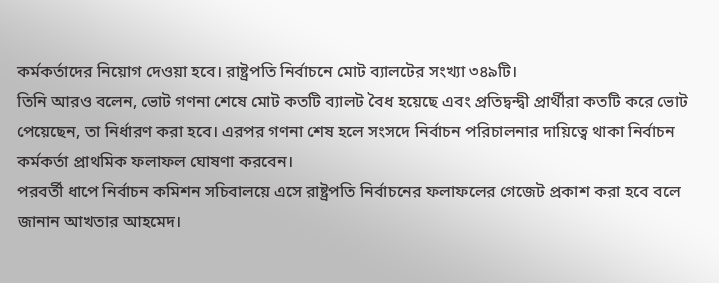কর্মকর্তাদের নিয়োগ দেওয়া হবে। রাষ্ট্রপতি নির্বাচনে মোট ব্যালটের সংখ্যা ৩৪৯টি।
তিনি আরও বলেন, ভোট গণনা শেষে মোট কতটি ব্যালট বৈধ হয়েছে এবং প্রতিদ্বন্দ্বী প্রার্থীরা কতটি করে ভোট পেয়েছেন, তা নির্ধারণ করা হবে। এরপর গণনা শেষ হলে সংসদে নির্বাচন পরিচালনার দায়িত্বে থাকা নির্বাচন কর্মকর্তা প্রাথমিক ফলাফল ঘোষণা করবেন।
পরবর্তী ধাপে নির্বাচন কমিশন সচিবালয়ে এসে রাষ্ট্রপতি নির্বাচনের ফলাফলের গেজেট প্রকাশ করা হবে বলে জানান আখতার আহমেদ।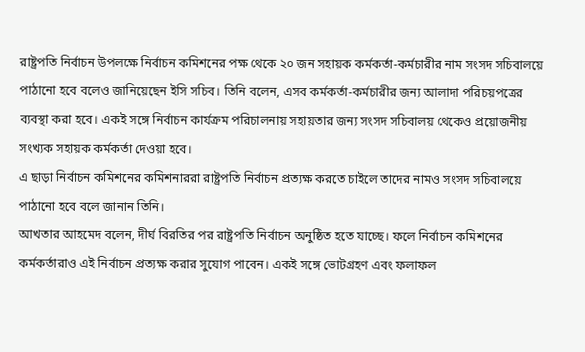রাষ্ট্রপতি নির্বাচন উপলক্ষে নির্বাচন কমিশনের পক্ষ থেকে ২০ জন সহায়ক কর্মকর্তা-কর্মচারীর নাম সংসদ সচিবালয়ে পাঠানো হবে বলেও জানিয়েছেন ইসি সচিব। তিনি বলেন, এসব কর্মকর্তা-কর্মচারীর জন্য আলাদা পরিচয়পত্রের ব্যবস্থা করা হবে। একই সঙ্গে নির্বাচন কার্যক্রম পরিচালনায় সহায়তার জন্য সংসদ সচিবালয় থেকেও প্রয়োজনীয় সংখ্যক সহায়ক কর্মকর্তা দেওয়া হবে।
এ ছাড়া নির্বাচন কমিশনের কমিশনাররা রাষ্ট্রপতি নির্বাচন প্রত্যক্ষ করতে চাইলে তাদের নামও সংসদ সচিবালয়ে পাঠানো হবে বলে জানান তিনি।
আখতার আহমেদ বলেন, দীর্ঘ বিরতির পর রাষ্ট্রপতি নির্বাচন অনুষ্ঠিত হতে যাচ্ছে। ফলে নির্বাচন কমিশনের কর্মকর্তারাও এই নির্বাচন প্রত্যক্ষ করার সুযোগ পাবেন। একই সঙ্গে ভোটগ্রহণ এবং ফলাফল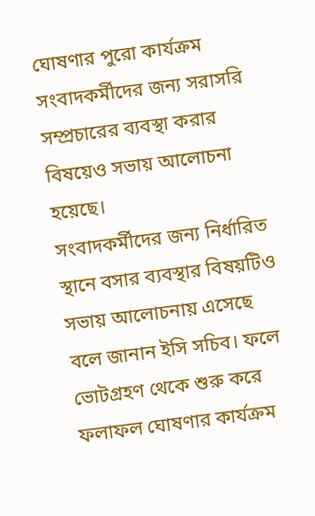ঘোষণার পুরো কার্যক্রম সংবাদকর্মীদের জন্য সরাসরি সম্প্রচারের ব্যবস্থা করার বিষয়েও সভায় আলোচনা হয়েছে।
সংবাদকর্মীদের জন্য নির্ধারিত স্থানে বসার ব্যবস্থার বিষয়টিও সভায় আলোচনায় এসেছে বলে জানান ইসি সচিব। ফলে ভোটগ্রহণ থেকে শুরু করে ফলাফল ঘোষণার কার্যক্রম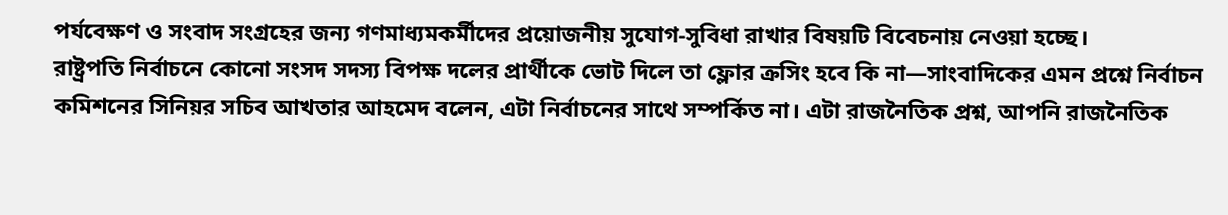পর্যবেক্ষণ ও সংবাদ সংগ্রহের জন্য গণমাধ্যমকর্মীদের প্রয়োজনীয় সুযোগ-সুবিধা রাখার বিষয়টি বিবেচনায় নেওয়া হচ্ছে।
রাষ্ট্রপতি নির্বাচনে কোনো সংসদ সদস্য বিপক্ষ দলের প্রার্থীকে ভোট দিলে তা ফ্লোর ক্রসিং হবে কি না—সাংবাদিকের এমন প্রশ্নে নির্বাচন কমিশনের সিনিয়র সচিব আখতার আহমেদ বলেন, এটা নির্বাচনের সাথে সম্পর্কিত না। এটা রাজনৈতিক প্রশ্ন, আপনি রাজনৈতিক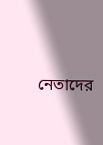নেতাদের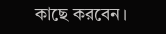কাছে করবেন।